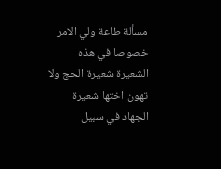مسألة طاعة ولي الامر خصوصا في هذه الشعيرة شعيرة الحج ولا تهون اختها شعيرة الجهاد في سبيل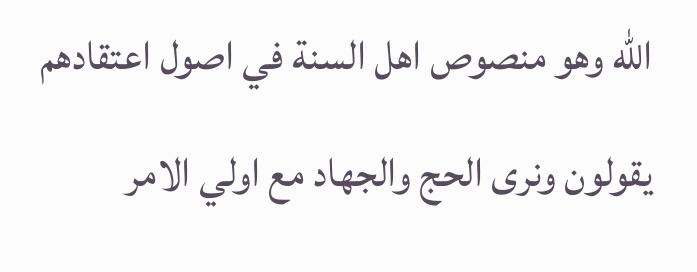الله وهو منصوص اهل السنة في اصول اعتقادهم يقولون ونرى الحج والجهاد مع اولي الامر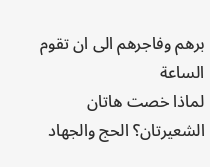برهم وفاجرهم الى ان تقوم الساعة
لماذا خصت هاتان الشعيرتان؟ الحج والجهاد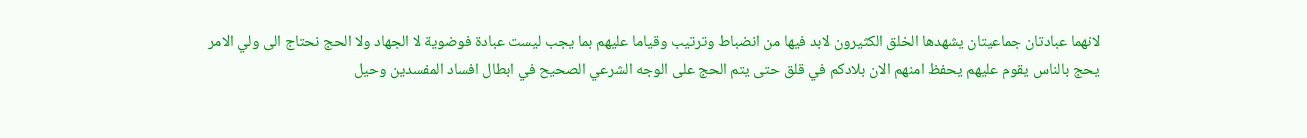لانهما عبادتان جماعيتان يشهدها الخلق الكثيرون لابد فيها من انضباط وترتيب وقياما عليهم بما يجب ليست عبادة فوضوية لا الجهاد ولا الحج نحتاج الى ولي الامر
يحج بالناس يقوم عليهم يحفظ امنهم الان بلادكم في قلق حتى يتم الحج على الوجه الشرعي الصحيح في ابطال افساد المفسدين وحيل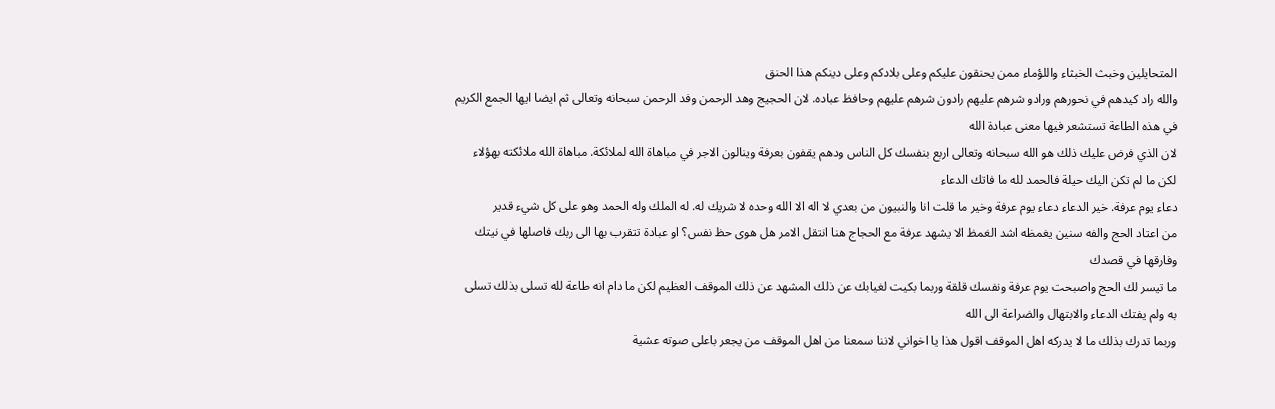المتحايلين وخبث الخبثاء واللؤماء ممن يحنقون عليكم وعلى بلادكم وعلى دينكم هذا الحنق
والله راد كيدهم في نحورهم ورادو شرهم عليهم رادون شرهم عليهم وحافظ عباده. لان الحجيج وهد الرحمن وفد الرحمن سبحانه وتعالى ثم ايضا ايها الجمع الكريم في هذه الطاعة تستشعر فيها معنى عبادة الله
لان الذي فرض عليك ذلك هو الله سبحانه وتعالى اربع بنفسك كل الناس ودهم يقفون بعرفة وينالون الاجر في مباهاة الله لملائكة. مباهاة الله ملائكته بهؤلاء لكن ما لم تكن اليك حيلة فالحمد لله ما فاتك الدعاء
دعاء يوم عرفة. خير الدعاء دعاء يوم عرفة وخير ما قلت انا والنبيون من بعدي لا اله الا الله وحده لا شريك له. له الملك وله الحمد وهو على كل شيء قدير
من اعتاد الحج والفه سنين يغمظه اشد الغمظ الا يشهد عرفة مع الحجاج هنا انتقل الامر هل هوى حظ نفس؟ او عبادة تتقرب بها الى ربك فاصلها في نيتك وفارقها في قصدك
ما تيسر لك الحج واصبحت يوم عرفة ونفسك قلقة وربما بكيت لغيابك عن ذلك المشهد عن ذلك الموقف العظيم لكن ما دام انه طاعة لله تسلى بذلك تسلى به ولم يفتك الدعاء والابتهال والضراعة الى الله
وربما تدرك بذلك ما لا يدركه اهل الموقف اقول هذا يا اخواني لاننا سمعنا من اهل الموقف من يجعر باعلى صوته عشية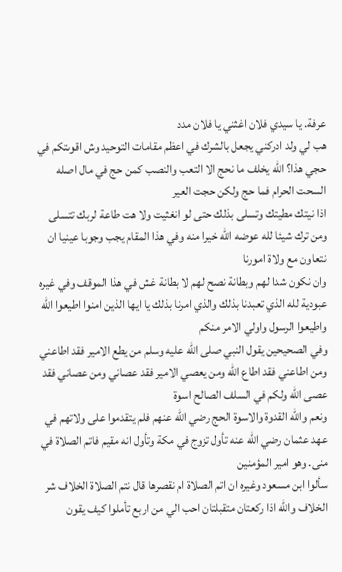عرفة. يا سيدي فلان اغثني يا فلان مدد
هب لي ولد ادركني يجعل بالشرك في اعظم مقامات التوحيد وش اقوىتكم في حجي هذا؟ الله يخلف ما نحج الا التعب والنصب كمن حج في مال اصله السحت الحرام فما حج ولكن حجت العير
اذا نيتك مطيتك وتسلى بذلك حتى لو انغثيت ولا هت طاعة لربك تتسلى ومن ترك شيئا لله عوضه الله خيرا منه وفي هذا المقام يجب وجوبا عينيا ان نتعاون مع ولاة امورنا
وان نكون شدا لهم وبطانة نصح لهم لا بطانة غش في هذا الموقف وفي غيره عبودية لله الذي تعبدنا بذلك والذي امرنا بذلك يا ايها الذين امنوا اطيعوا الله واطيعوا الرسول واولي الامر منكم
وفي الصحيحين يقول النبي صلى الله عليه وسلم من يطع الامير فقد اطاعني ومن اطاعني فقد اطاع الله ومن يعصي الامير فقد عصاني ومن عصاني فقد عصى الله ولكم في السلف الصالح اسوة
ونعم والله القدوة والاسوة الحج رضي الله عنهم فلم يتقدموا على ولاتهم في عهد عثمان رضي الله عنه تأول تزوج في مكة وتأول انه مقيم فاتم الصلاة في منى. وهو امير المؤمنين
سألوا ابن مسعود وغيره ان اتم الصلاة ام نقصرها قال نتم الصلاة الخلاف شر الخلاف والله اذا ركعتان متقبلتان احب الي من اربع تأملوا كيف يقون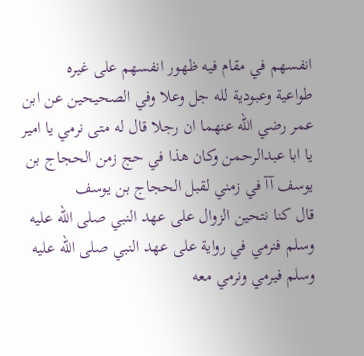انفسهم في مقام فيه ظهور انفسهم على غيره
طواعية وعبودية لله جل وعلا وفي الصحيحين عن ابن عمر رضي الله عنهما ان رجلا قال له متى نرمي يا امير يا ابا عبدالرحمن وكان هذا في حج زمن الحجاج بن يوسف آآ في زمني لقبل الحجاج بن يوسف
قال كنا نتحين الزوال على عهد النبي صلى الله عليه وسلم فنرمي في رواية على عهد النبي صلى الله عليه وسلم فيرمي ونرمي معه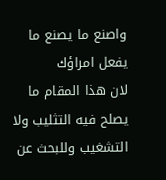واصنع ما يصنع ما يفعل امراؤك
لان هذا المقام ما يصلح فيه التثليب ولا التشغيب وللبحث عن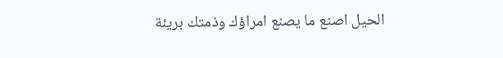الحيل اصنع ما يصنع امراؤك وذمتك بريئة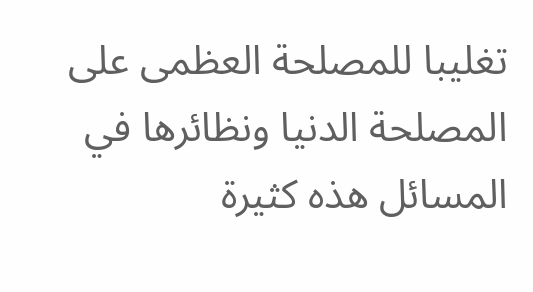تغليبا للمصلحة العظمى على المصلحة الدنيا ونظائرها في المسائل هذه كثيرة